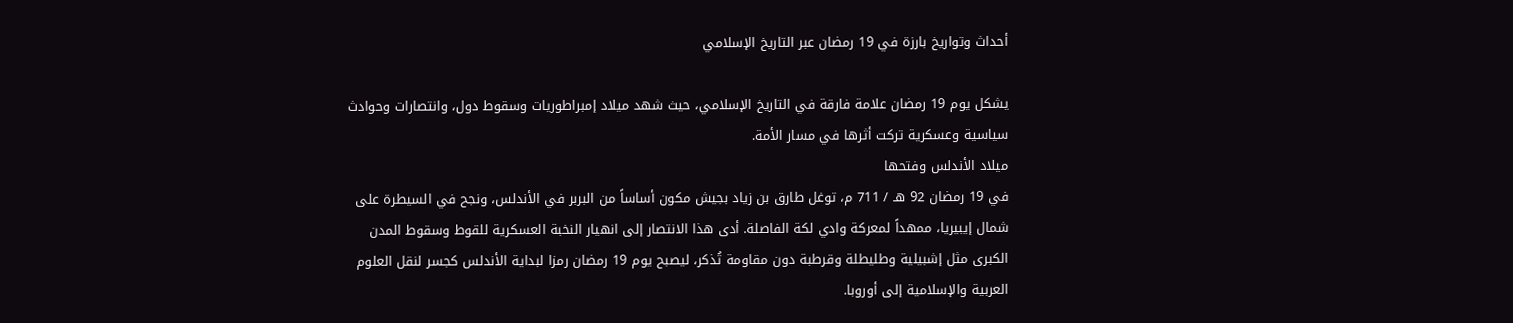أحداث وتواريخ بارزة في 19 رمضان عبر التاريخ الإسلامي

يشكل يوم 19 رمضان علامة فارقة في التاريخ الإسلامي، حيث شهد ميلاد إمبراطوريات وسقوط دول، وانتصارات وحوادث سياسية وعسكرية تركت أثرها في مسار الأمة.
ميلاد الأندلس وفتحها
في 19 رمضان 92 هـ / 711 م، توغل طارق بن زياد بجيش مكون أساساً من البربر في الأندلس، ونجح في السيطرة على شمال إيبيريا، ممهداً لمعركة وادي لكة الفاصلة. أدى هذا الانتصار إلى انهيار النخبة العسكرية للقوط وسقوط المدن الكبرى مثل إشبيلية وطليطلة وقرطبة دون مقاومة تُذكر، ليصبح يوم 19 رمضان رمزا لبداية الأندلس كجسر لنقل العلوم العربية والإسلامية إلى أوروبا.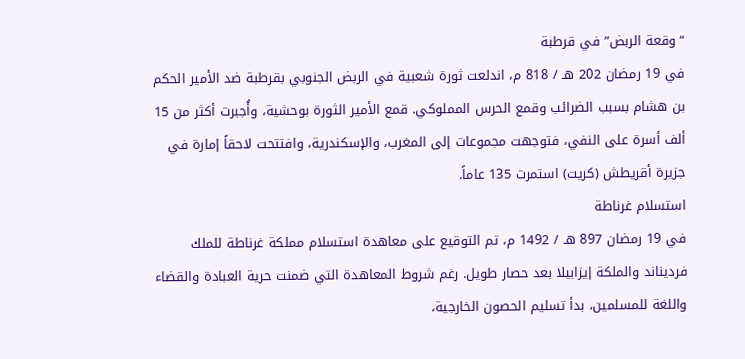“وقعة الربض” في قرطبة
في 19 رمضان 202 هـ / 818 م، اندلعت ثورة شعبية في الربض الجنوبي بقرطبة ضد الأمير الحكم بن هشام بسبب الضرائب وقمع الحرس المملوكي. قمع الأمير الثورة بوحشية، وأُجبرت أكثر من 15 ألف أسرة على النفي، فتوجهت مجموعات إلى المغرب، والإسكندرية، وافتتحت لاحقاً إمارة في جزيرة أقريطش (كريت) استمرت 135 عاماً.
استسلام غرناطة
في 19 رمضان 897 هـ / 1492 م، تم التوقيع على معاهدة استسلام مملكة غرناطة للملك فرديناند والملكة إيزابيلا بعد حصار طويل. رغم شروط المعاهدة التي ضمنت حرية العبادة والقضاء واللغة للمسلمين، بدأ تسليم الحصون الخارجية،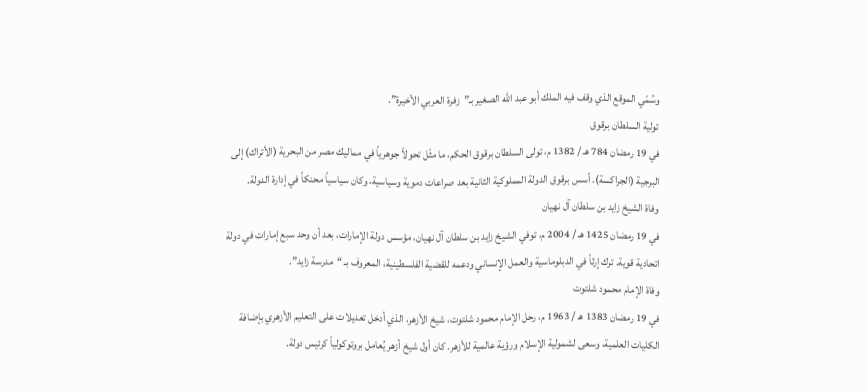وسُمّي الموقع الذي وقف فيه الملك أبو عبد الله الصغير بـ”زفرة العربي الأخيرة”.
تولية السلطان برقوق
في 19 رمضان 784 هـ / 1382 م، تولى السلطان برقوق الحكم، ما مثّل تحولاً جوهرياً في مماليك مصر من البحرية (الأتراك) إلى البرجية (الجراكسة). أسس برقوق الدولة المملوكية الثانية بعد صراعات دموية وسياسية، وكان سياسياً محنكاً في إدارة الدولة.
وفاة الشيخ زايد بن سلطان آل نهيان
في 19 رمضان 1425 هـ / 2004 م، توفي الشيخ زايد بن سلطان آل نهيان، مؤسس دولة الإمارات، بعد أن وحد سبع إمارات في دولة اتحادية قوية. ترك إرثاً في الدبلوماسية والعمل الإنساني ودعمه للقضية الفلسطينية، المعروف بـ “مدرسة زايد”.
وفاة الإمام محمود شلتوت
في 19 رمضان 1383 هـ / 1963 م، رحل الإمام محمود شلتوت، شيخ الأزهر، الذي أدخل تعديلات على التعليم الأزهري بإضافة الكليات العلمية، وسعى لشمولية الإسلام ورؤية عالمية للأزهر. كان أول شيخ أزهر يُعامل بروتوكولياً كرئيس دولة.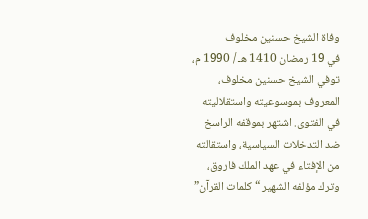وفاة الشيخ حسنين مخلوف
في 19 رمضان 1410 هـ / 1990 م، توفي الشيخ حسنين مخلوف، المعروف بموسوعيته واستقلاليته في الفتوى. اشتهر بموقفه الراسخ ضد التدخلات السياسية، واستقالته من الإفتاء في عهد الملك فاروق، وترك مؤلفه الشهير “كلمات القرآن”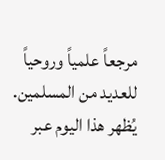مرجعاً علمياً وروحياً للعديد من المسلمين.
يُظهر هذا اليوم عبر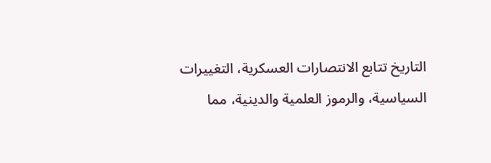التاريخ تتابع الانتصارات العسكرية، التغييرات السياسية، والرموز العلمية والدينية، مما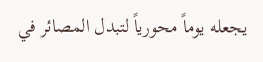يجعله يوماً محورياً لتبدل المصائر في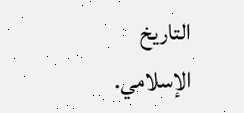التاريخ الإسلامي.